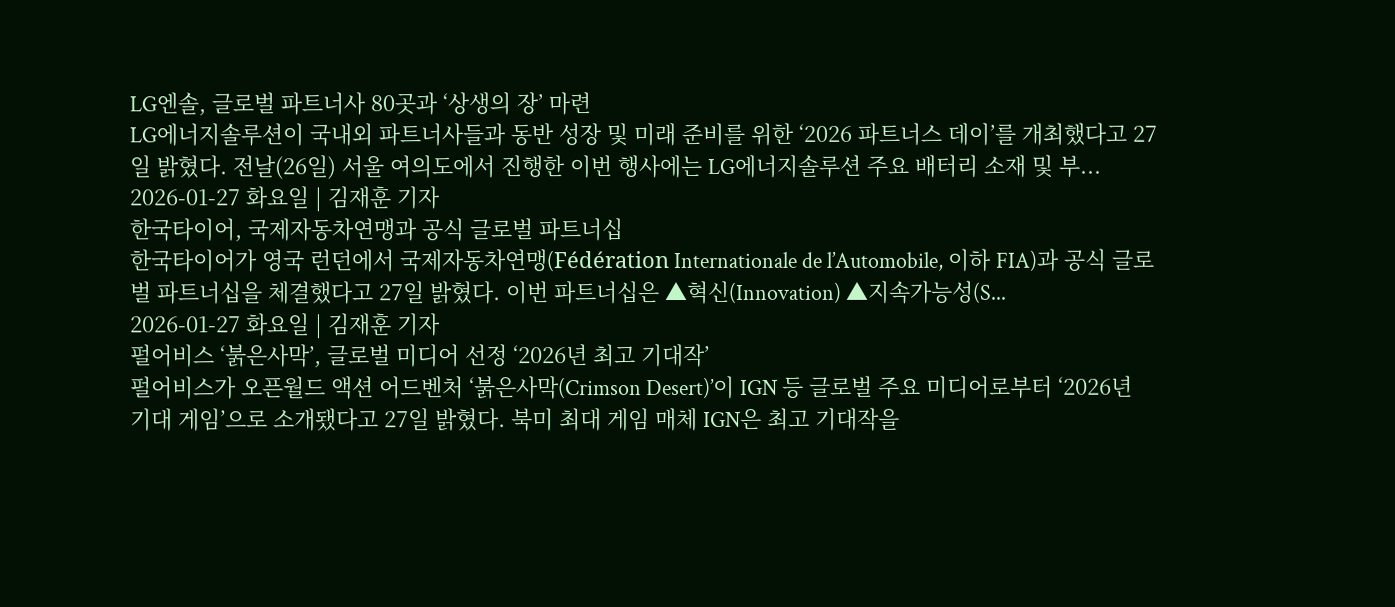LG엔솔, 글로벌 파트너사 80곳과 ‘상생의 장’ 마련
LG에너지솔루션이 국내외 파트너사들과 동반 성장 및 미래 준비를 위한 ‘2026 파트너스 데이’를 개최했다고 27일 밝혔다. 전날(26일) 서울 여의도에서 진행한 이번 행사에는 LG에너지솔루션 주요 배터리 소재 및 부...
2026-01-27 화요일 | 김재훈 기자
한국타이어, 국제자동차연맹과 공식 글로벌 파트너십
한국타이어가 영국 런던에서 국제자동차연맹(Fédération Internationale de l’Automobile, 이하 FIA)과 공식 글로벌 파트너십을 체결했다고 27일 밝혔다. 이번 파트너십은 ▲혁신(Innovation) ▲지속가능성(S...
2026-01-27 화요일 | 김재훈 기자
펄어비스 ‘붉은사막’, 글로벌 미디어 선정 ‘2026년 최고 기대작’
펄어비스가 오픈월드 액션 어드벤처 ‘붉은사막(Crimson Desert)’이 IGN 등 글로벌 주요 미디어로부터 ‘2026년 기대 게임’으로 소개됐다고 27일 밝혔다. 북미 최대 게임 매체 IGN은 최고 기대작을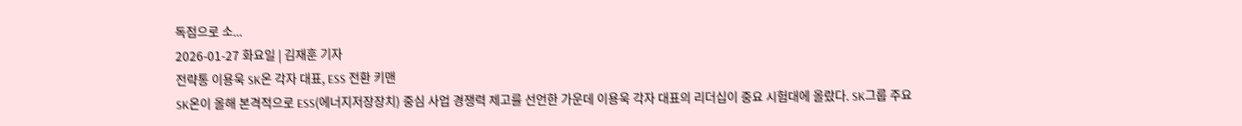독점으로 소...
2026-01-27 화요일 | 김재훈 기자
전략통 이용욱 SK온 각자 대표, ESS 전환 키맨
SK온이 올해 본격적으로 ESS(에너지저장장치) 중심 사업 경쟁력 제고를 선언한 가운데 이용욱 각자 대표의 리더십이 중요 시험대에 올랐다. SK그룹 주요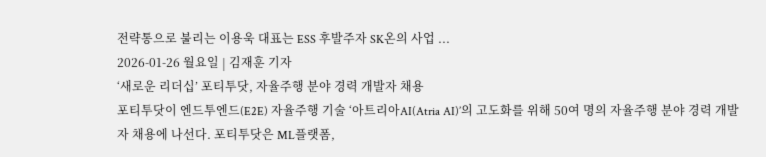전략통으로 불리는 이용욱 대표는 ESS 후발주자 SK온의 사업 ...
2026-01-26 월요일 | 김재훈 기자
‘새로운 리더십’ 포티투닷, 자율주행 분야 경력 개발자 채용
포티투닷이 엔드투엔드(E2E) 자율주행 기술 ‘아트리아AI(Atria AI)’의 고도화를 위해 50여 명의 자율주행 분야 경력 개발자 채용에 나선다. 포티투닷은 ML플랫폼,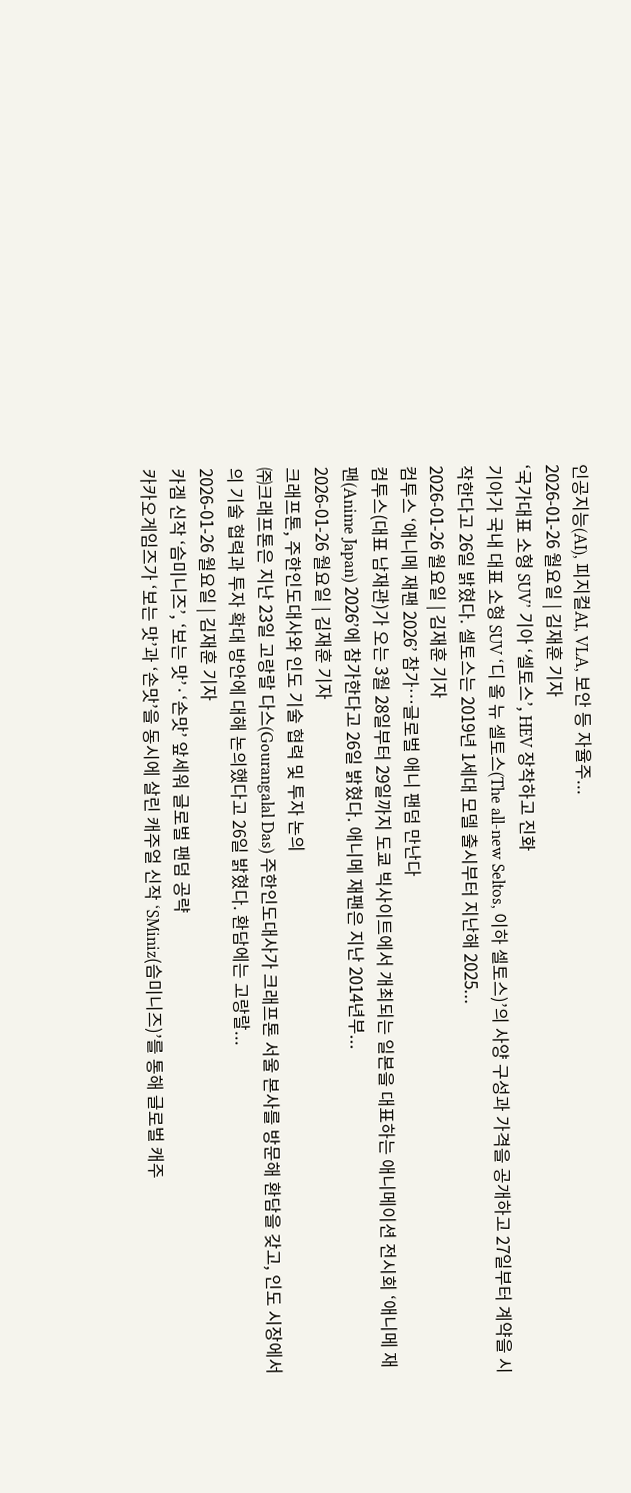인공지능(AI), 피지컬AI, VLA, 보안 등 자율주...
2026-01-26 월요일 | 김재훈 기자
‘국가대표 소형 SUV’ 기아 ‘셀토스’, HEV 장착하고 진화
기아가 국내 대표 소형 SUV ‘디 올 뉴 셀토스(The all-new Seltos, 이하 셀토스)’의 사양 구성과 가격을 공개하고 27일부터 계약을 시작한다고 26일 밝혔다. 셀토스는 2019년 1세대 모델 출시부터 지난해 2025...
2026-01-26 월요일 | 김재훈 기자
컴투스 ‘애니메 재팬 2026’ 참가…글로벌 애니 팬덤 만난다
컴투스(대표 남재관)가 오는 3월 28일부터 29일까지 도쿄 빅사이트에서 개최되는 일본을 대표하는 애니메이션 전시회 ‘애니메 재팬(Anime Japan) 2026’에 참가한다고 26일 밝혔다. 애니메 재팬은 지난 2014년부...
2026-01-26 월요일 | 김재훈 기자
크래프톤, 주한인도대사와 인도 기술 협력 및 투자 논의
㈜크래프톤은 지난 23일 고랑랄 다스(Gourangalal Das) 주한인도대사가 크래프톤 서울 본사를 방문해 환담을 갖고, 인도 시장에서의 기술 협력과 투자 확대 방안에 대해 논의했다고 26일 밝혔다. 환담에는 고랑랄...
2026-01-26 월요일 | 김재훈 기자
카겜 신작 ‘슴미니즈’, ‘보는 맛’·‘손맛’ 앞세워 글로벌 팬덤 공략
카카오게임즈가 ‘보는 맛’과 ‘손맛’을 동시에 살린 캐주얼 신작 ‘SMiniz(슴미니즈)’를 통해 글로벌 캐주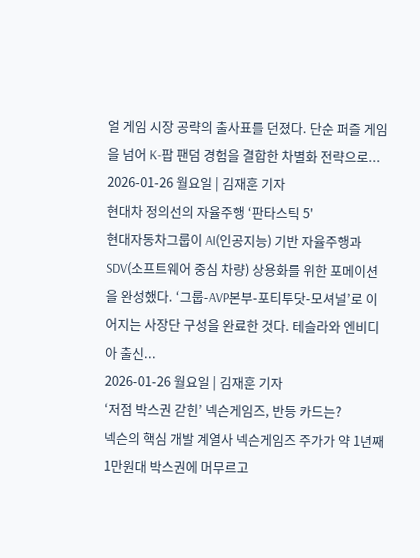얼 게임 시장 공략의 출사표를 던졌다. 단순 퍼즐 게임을 넘어 K-팝 팬덤 경험을 결합한 차별화 전략으로...
2026-01-26 월요일 | 김재훈 기자
현대차 정의선의 자율주행 ‘판타스틱 5'
현대자동차그룹이 AI(인공지능) 기반 자율주행과 SDV(소프트웨어 중심 차량) 상용화를 위한 포메이션을 완성했다. ‘그룹-AVP본부-포티투닷-모셔널’로 이어지는 사장단 구성을 완료한 것다. 테슬라와 엔비디아 출신...
2026-01-26 월요일 | 김재훈 기자
‘저점 박스권 갇힌’ 넥슨게임즈, 반등 카드는?
넥슨의 핵심 개발 계열사 넥슨게임즈 주가가 약 1년째 1만원대 박스권에 머무르고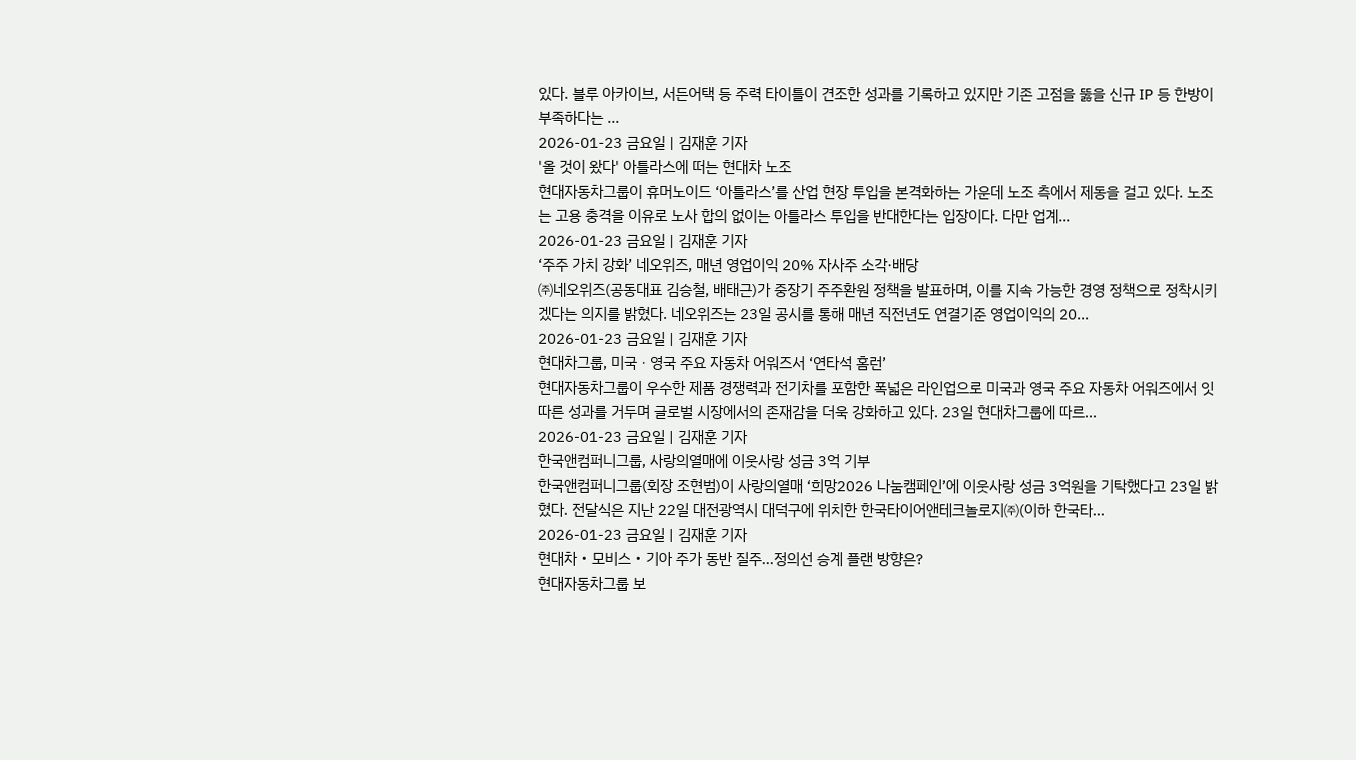있다. 블루 아카이브, 서든어택 등 주력 타이틀이 견조한 성과를 기록하고 있지만 기존 고점을 뚫을 신규 IP 등 한방이 부족하다는 ...
2026-01-23 금요일 | 김재훈 기자
'올 것이 왔다' 아틀라스에 떠는 현대차 노조
현대자동차그룹이 휴머노이드 ‘아틀라스’를 산업 현장 투입을 본격화하는 가운데 노조 측에서 제동을 걸고 있다. 노조는 고용 충격을 이유로 노사 합의 없이는 아틀라스 투입을 반대한다는 입장이다. 다만 업계...
2026-01-23 금요일 | 김재훈 기자
‘주주 가치 강화’ 네오위즈, 매년 영업이익 20% 자사주 소각·배당
㈜네오위즈(공동대표 김승철, 배태근)가 중장기 주주환원 정책을 발표하며, 이를 지속 가능한 경영 정책으로 정착시키겠다는 의지를 밝혔다. 네오위즈는 23일 공시를 통해 매년 직전년도 연결기준 영업이익의 20...
2026-01-23 금요일 | 김재훈 기자
현대차그룹, 미국ㆍ영국 주요 자동차 어워즈서 ‘연타석 홈런’
현대자동차그룹이 우수한 제품 경쟁력과 전기차를 포함한 폭넓은 라인업으로 미국과 영국 주요 자동차 어워즈에서 잇따른 성과를 거두며 글로벌 시장에서의 존재감을 더욱 강화하고 있다. 23일 현대차그룹에 따르...
2026-01-23 금요일 | 김재훈 기자
한국앤컴퍼니그룹, 사랑의열매에 이웃사랑 성금 3억 기부
한국앤컴퍼니그룹(회장 조현범)이 사랑의열매 ‘희망2026 나눔캠페인’에 이웃사랑 성금 3억원을 기탁했다고 23일 밝혔다. 전달식은 지난 22일 대전광역시 대덕구에 위치한 한국타이어앤테크놀로지㈜(이하 한국타...
2026-01-23 금요일 | 김재훈 기자
현대차‧모비스‧기아 주가 동반 질주…정의선 승계 플랜 방향은?
현대자동차그룹 보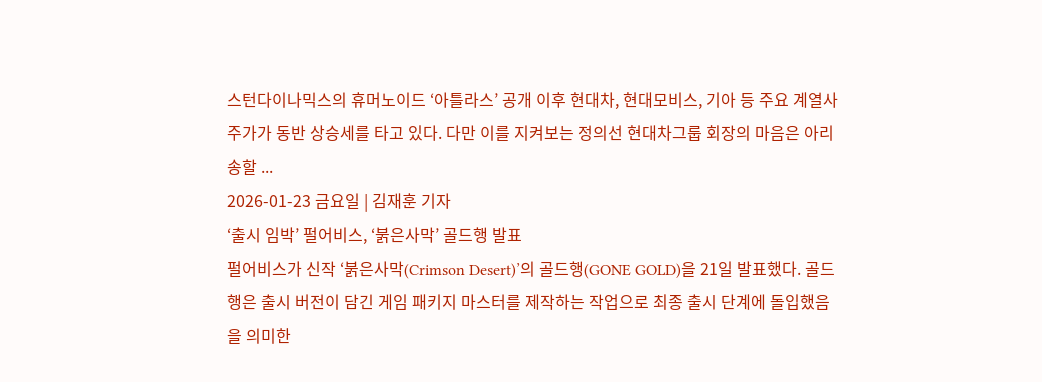스턴다이나믹스의 휴머노이드 ‘아틀라스’ 공개 이후 현대차, 현대모비스, 기아 등 주요 계열사 주가가 동반 상승세를 타고 있다. 다만 이를 지켜보는 정의선 현대차그룹 회장의 마음은 아리송할 ...
2026-01-23 금요일 | 김재훈 기자
‘출시 임박’ 펄어비스, ‘붉은사막’ 골드행 발표
펄어비스가 신작 ‘붉은사막(Crimson Desert)’의 골드행(GONE GOLD)을 21일 발표했다. 골드행은 출시 버전이 담긴 게임 패키지 마스터를 제작하는 작업으로 최종 출시 단계에 돌입했음을 의미한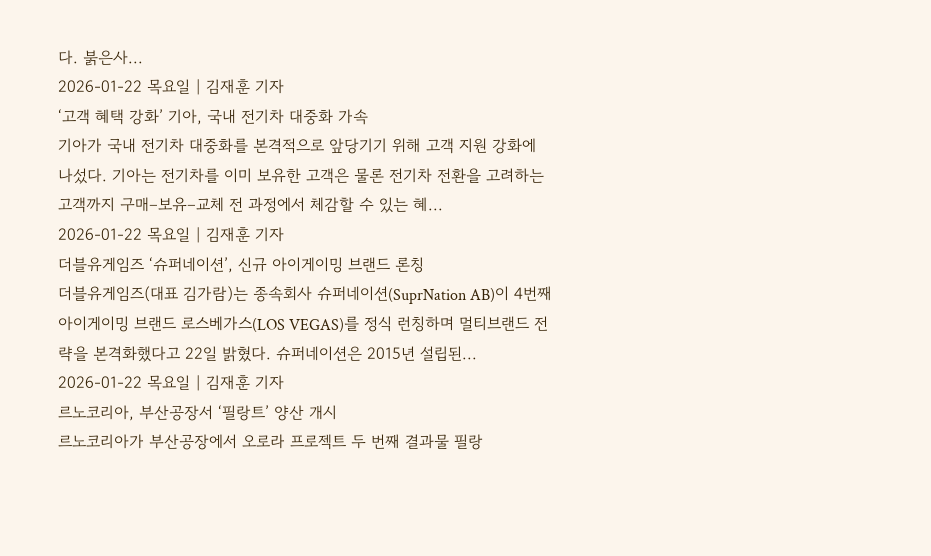다. 붉은사...
2026-01-22 목요일 | 김재훈 기자
‘고객 혜택 강화’ 기아, 국내 전기차 대중화 가속
기아가 국내 전기차 대중화를 본격적으로 앞당기기 위해 고객 지원 강화에 나섰다. 기아는 전기차를 이미 보유한 고객은 물론 전기차 전환을 고려하는 고객까지 구매–보유–교체 전 과정에서 체감할 수 있는 혜...
2026-01-22 목요일 | 김재훈 기자
더블유게임즈 ‘슈퍼네이션’, 신규 아이게이밍 브랜드 론칭
더블유게임즈(대표 김가람)는 종속회사 슈퍼네이션(SuprNation AB)이 4번째 아이게이밍 브랜드 로스베가스(LOS VEGAS)를 정식 런칭하며 멀티브랜드 전략을 본격화했다고 22일 밝혔다. 슈퍼네이션은 2015년 설립된...
2026-01-22 목요일 | 김재훈 기자
르노코리아, 부산공장서 ‘필랑트’ 양산 개시
르노코리아가 부산공장에서 오로라 프로젝트 두 번째 결과물 필랑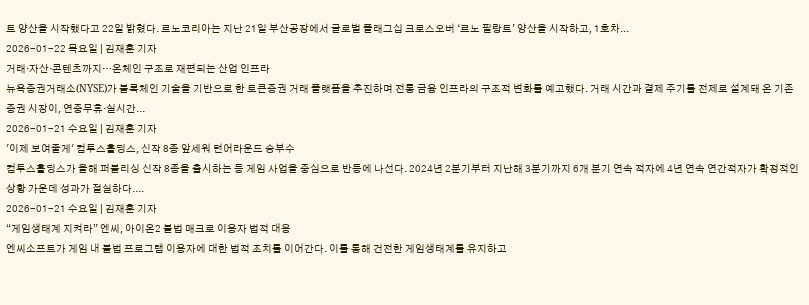트 양산을 시작했다고 22일 밝혔다. 르노코리아는 지난 21일 부산공장에서 글로벌 플래그십 크로스오버 ‘르노 필랑트’ 양산을 시작하고, 1호차...
2026-01-22 목요일 | 김재훈 기자
거래·자산·콘텐츠까지…온체인 구조로 재편되는 산업 인프라
뉴욕증권거래소(NYSE)가 블록체인 기술을 기반으로 한 토큰증권 거래 플랫폼을 추진하며 전통 금융 인프라의 구조적 변화를 예고했다. 거래 시간과 결제 주기를 전제로 설계돼 온 기존 증권 시장이, 연중무휴·실시간...
2026-01-21 수요일 | 김재훈 기자
'이제 보여줄게' 컴투스홀딩스, 신작 8종 앞세워 턴어라운드 승부수
컴투스홀딩스가 올해 퍼블리싱 신작 8종을 출시하는 등 게임 사업을 중심으로 반등에 나선다. 2024년 2분기부터 지난해 3분기까지 6개 분기 연속 적자에 4년 연속 연간적자가 확정적인 상황 가운데 성과가 절실하다....
2026-01-21 수요일 | 김재훈 기자
“게임생태계 지켜라” 엔씨, 아이온2 불법 매크로 이용자 법적 대응
엔씨소프트가 게임 내 불법 프로그램 이용자에 대한 법적 조치를 이어간다. 이를 통해 건전한 게임생태계를 유지하고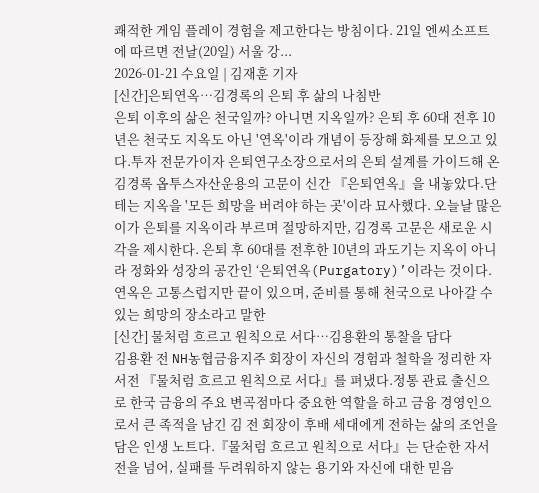쾌적한 게임 플레이 경험을 제고한다는 방침이다. 21일 엔씨소프트에 따르면 전날(20일) 서울 강...
2026-01-21 수요일 | 김재훈 기자
[신간]은퇴연옥…김경록의 은퇴 후 삶의 나침반
은퇴 이후의 삶은 천국일까? 아니면 지옥일까? 은퇴 후 60대 전후 10년은 천국도 지옥도 아닌 '연옥'이라 개념이 등장해 화제를 모으고 있다.투자 전문가이자 은퇴연구소장으로서의 은퇴 설계를 가이드해 온 김경록 옵투스자산운용의 고문이 신간 『은퇴연옥』을 내놓았다.단테는 지옥을 '모든 희망을 버려야 하는 곳'이라 묘사했다. 오늘날 많은 이가 은퇴를 지옥이라 부르며 절망하지만, 김경록 고문은 새로운 시각을 제시한다. 은퇴 후 60대를 전후한 10년의 과도기는 지옥이 아니라 정화와 성장의 공간인 ‘은퇴연옥(Purgatory)’이라는 것이다. 연옥은 고통스럽지만 끝이 있으며, 준비를 통해 천국으로 나아갈 수 있는 희망의 장소라고 말한
[신간] 물처럼 흐르고 원칙으로 서다…김용환의 통찰을 담다
김용환 전 NH농협금융지주 회장이 자신의 경험과 철학을 정리한 자서전 『물처럼 흐르고 원칙으로 서다』를 펴냈다.정통 관료 출신으로 한국 금융의 주요 변곡점마다 중요한 역할을 하고 금융 경영인으로서 큰 족적을 남긴 김 전 회장이 후배 세대에게 전하는 삶의 조언을 담은 인생 노트다.『물처럼 흐르고 원칙으로 서다』는 단순한 자서전을 넘어, 실패를 두려워하지 않는 용기와 자신에 대한 믿음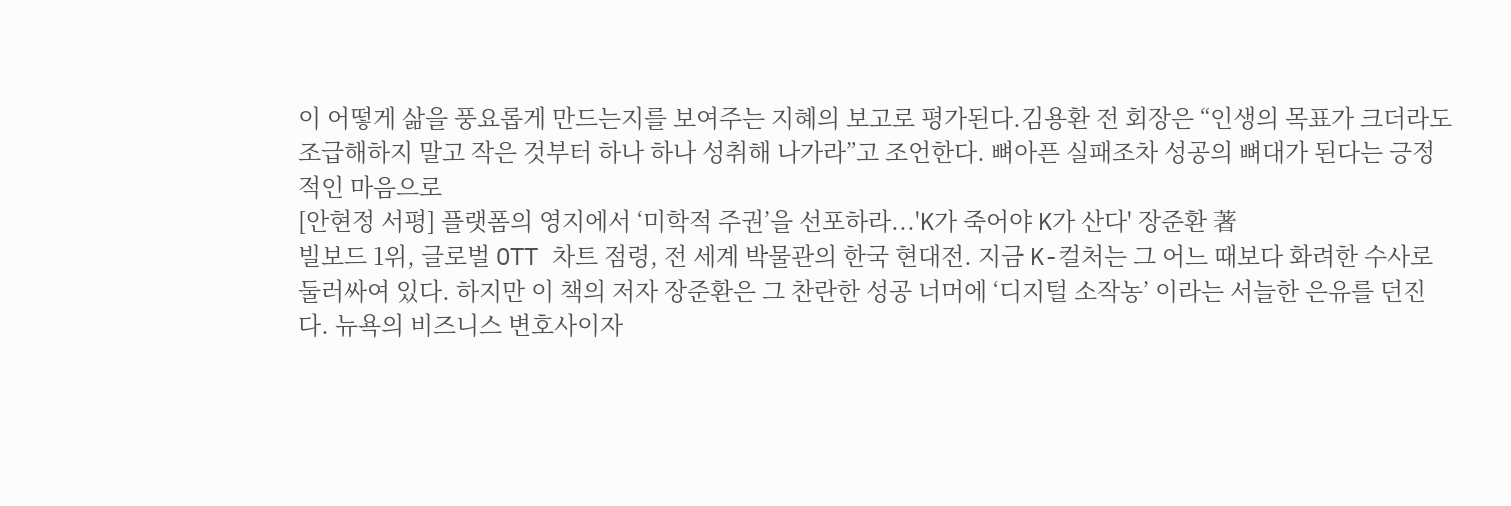이 어떻게 삶을 풍요롭게 만드는지를 보여주는 지혜의 보고로 평가된다.김용환 전 회장은 “인생의 목표가 크더라도 조급해하지 말고 작은 것부터 하나 하나 성취해 나가라”고 조언한다. 뼈아픈 실패조차 성공의 뼈대가 된다는 긍정적인 마음으로
[안현정 서평] 플랫폼의 영지에서 ‘미학적 주권’을 선포하라...'K가 죽어야 K가 산다' 장준환 著
빌보드 1위, 글로벌 OTT 차트 점령, 전 세계 박물관의 한국 현대전. 지금 K-컬처는 그 어느 때보다 화려한 수사로 둘러싸여 있다. 하지만 이 책의 저자 장준환은 그 찬란한 성공 너머에 ‘디지털 소작농’ 이라는 서늘한 은유를 던진다. 뉴욕의 비즈니스 변호사이자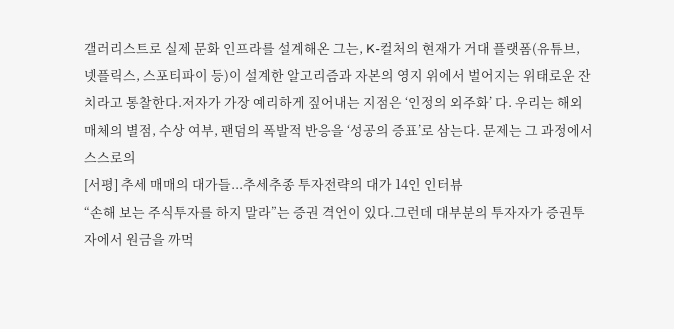갤러리스트로 실제 문화 인프라를 설계해온 그는, K-컬처의 현재가 거대 플랫폼(유튜브, 넷플릭스, 스포티파이 등)이 설계한 알고리즘과 자본의 영지 위에서 벌어지는 위태로운 잔치라고 통찰한다.저자가 가장 예리하게 짚어내는 지점은 ‘인정의 외주화’ 다. 우리는 해외 매체의 별점, 수상 여부, 팬덤의 폭발적 반응을 ‘성공의 증표’로 삼는다. 문제는 그 과정에서 스스로의
[서평] 추세 매매의 대가들...추세추종 투자전략의 대가 14인 인터뷰
“손해 보는 주식투자를 하지 말라”는 증권 격언이 있다.그런데 대부분의 투자자가 증권투자에서 원금을 까먹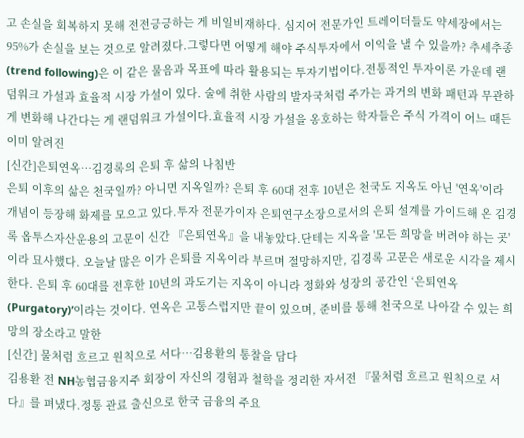고 손실을 회복하지 못해 전전긍긍하는 게 비일비재하다. 심지어 전문가인 트레이더들도 약세장에서는 95%가 손실을 보는 것으로 알려졌다.그렇다면 어떻게 해야 주식투자에서 이익을 낼 수 있을까? 추세추종(trend following)은 이 같은 물음과 목표에 따라 활용되는 투자기법이다.전통적인 투자이론 가운데 랜덤워크 가설과 효율적 시장 가설이 있다. 술에 취한 사람의 발자국처럼 주가는 과거의 변화 패턴과 무관하게 변화해 나간다는 게 랜덤워크 가설이다.효율적 시장 가설을 옹호하는 학자들은 주식 가격이 어느 때든 이미 알려진
[신간]은퇴연옥…김경록의 은퇴 후 삶의 나침반
은퇴 이후의 삶은 천국일까? 아니면 지옥일까? 은퇴 후 60대 전후 10년은 천국도 지옥도 아닌 '연옥'이라 개념이 등장해 화제를 모으고 있다.투자 전문가이자 은퇴연구소장으로서의 은퇴 설계를 가이드해 온 김경록 옵투스자산운용의 고문이 신간 『은퇴연옥』을 내놓았다.단테는 지옥을 '모든 희망을 버려야 하는 곳'이라 묘사했다. 오늘날 많은 이가 은퇴를 지옥이라 부르며 절망하지만, 김경록 고문은 새로운 시각을 제시한다. 은퇴 후 60대를 전후한 10년의 과도기는 지옥이 아니라 정화와 성장의 공간인 ‘은퇴연옥(Purgatory)’이라는 것이다. 연옥은 고통스럽지만 끝이 있으며, 준비를 통해 천국으로 나아갈 수 있는 희망의 장소라고 말한
[신간] 물처럼 흐르고 원칙으로 서다…김용환의 통찰을 담다
김용환 전 NH농협금융지주 회장이 자신의 경험과 철학을 정리한 자서전 『물처럼 흐르고 원칙으로 서다』를 펴냈다.정통 관료 출신으로 한국 금융의 주요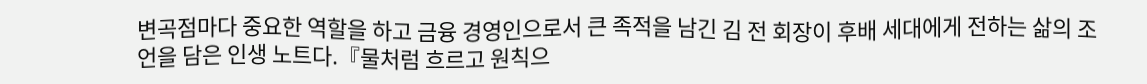변곡점마다 중요한 역할을 하고 금융 경영인으로서 큰 족적을 남긴 김 전 회장이 후배 세대에게 전하는 삶의 조언을 담은 인생 노트다.『물처럼 흐르고 원칙으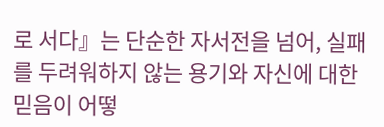로 서다』는 단순한 자서전을 넘어, 실패를 두려워하지 않는 용기와 자신에 대한 믿음이 어떻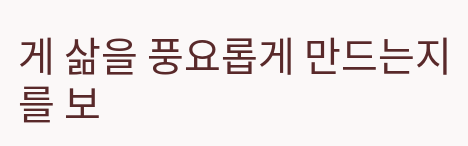게 삶을 풍요롭게 만드는지를 보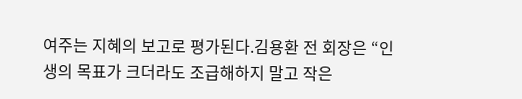여주는 지혜의 보고로 평가된다.김용환 전 회장은 “인생의 목표가 크더라도 조급해하지 말고 작은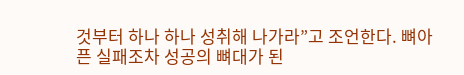것부터 하나 하나 성취해 나가라”고 조언한다. 뼈아픈 실패조차 성공의 뼈대가 된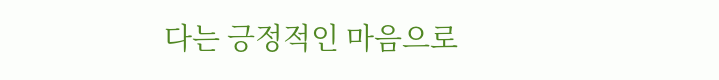다는 긍정적인 마음으로